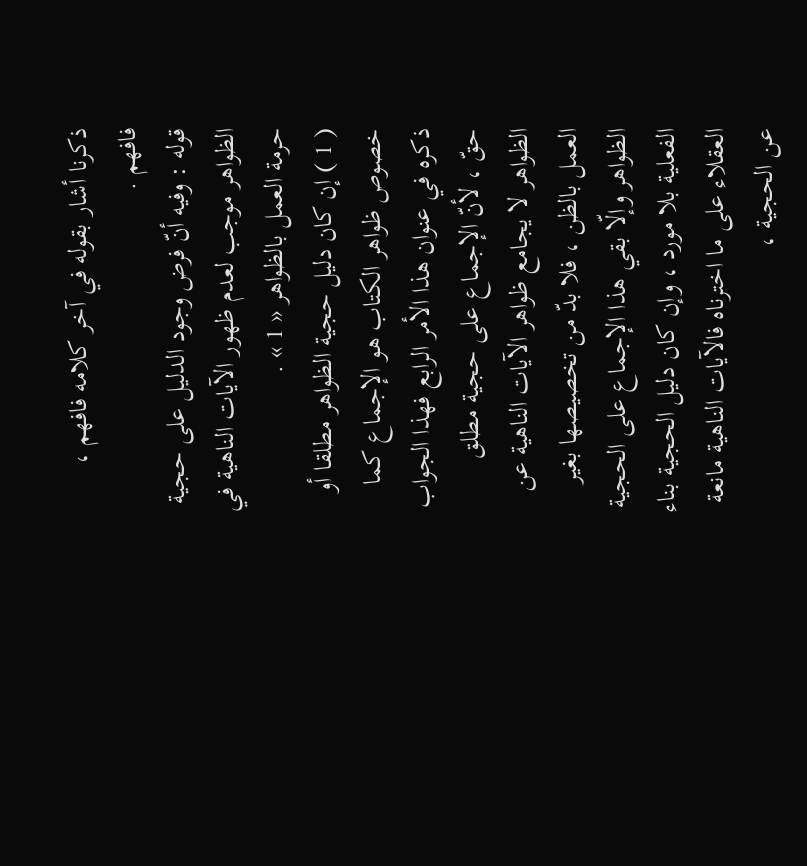ذكرنا أشار بقوله في آخر كلامه فافهم ، فافهم .
قوله : وفيه أنّ فرض وجود الدليل على حجية الظواهر موجب لعدم ظهور الآيات الناهية في حرمة العمل بالظواهر « 1 » .
( 1 ) إن كان دليل حجية الظواهر مطلقا أو خصوص ظواهر الكتاب هو الإجماع كما ذكره في عنوان هذا الأمر الرابع فهذا الجواب حقّ ، لأنّ الإجماع على حجية مطلق الظواهر لا يجامع ظواهر الآيات الناهية عن العمل بالظن ، فلا بدّ من تخصيصها بغير الظواهر وإلّا بقي هذا الإجماع على الحجية الفعلية بلا مورد ، وإن كان دليل الحجية بناء العقلاء على ما اخترناه فالآيات الناهية مانعة عن الحجية ،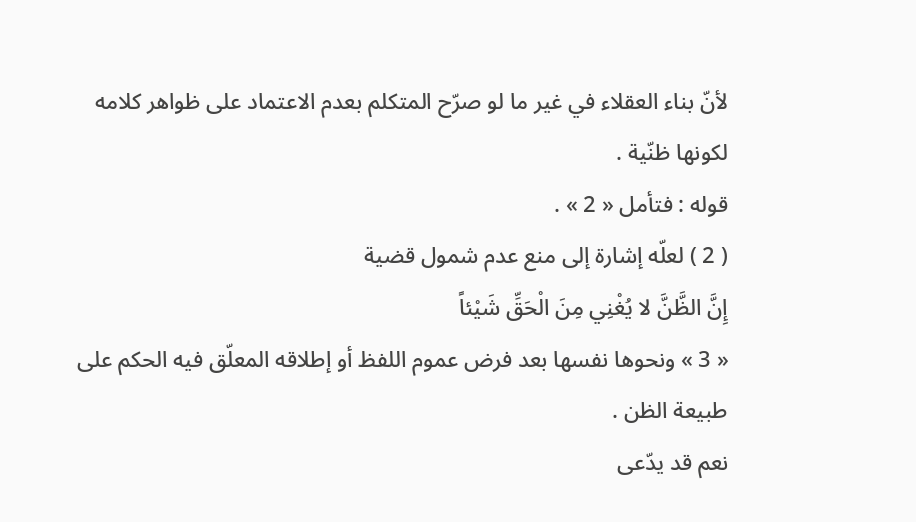لأنّ بناء العقلاء في غير ما لو صرّح المتكلم بعدم الاعتماد على ظواهر كلامه لكونها ظنّية .
قوله : فتأمل « 2 » .
( 2 ) لعلّه إشارة إلى منع عدم شمول قضية
إِنَّ الظَّنَّ لا يُغْنِي مِنَ الْحَقِّ شَيْئاً
« 3 » ونحوها نفسها بعد فرض عموم اللفظ أو إطلاقه المعلّق فيه الحكم على طبيعة الظن .
نعم قد يدّعى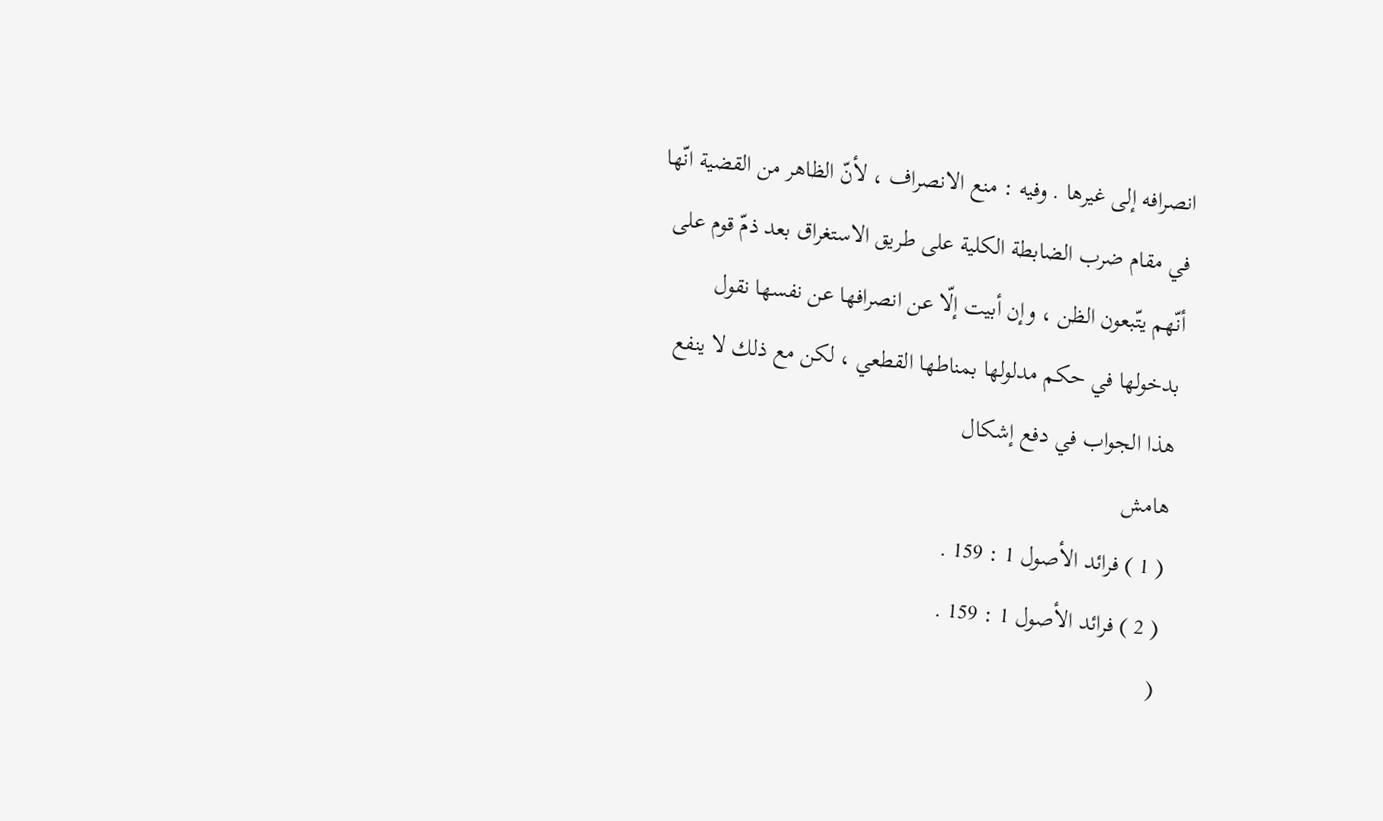انصرافه إلى غيرها . وفيه : منع الانصراف ، لأنّ الظاهر من القضية انّها في مقام ضرب الضابطة الكلية على طريق الاستغراق بعد ذمّ قوم على أنّهم يتّبعون الظن ، وإن أبيت إلّا عن انصرافها عن نفسها نقول بدخولها في حكم مدلولها بمناطها القطعي ، لكن مع ذلك لا ينفع هذا الجواب في دفع إشكال
هامش
( 1 ) فرائد الأصول 1 : 159 .
( 2 ) فرائد الأصول 1 : 159 .
(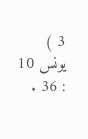3 ) يونس 10 : 36 .